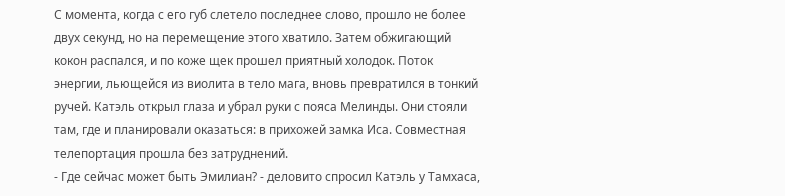С момента, когда с его губ слетело последнее слово, прошло не более двух секунд, но на перемещение этого хватило. Затем обжигающий кокон распался, и по коже щек прошел приятный холодок. Поток энергии, льющейся из виолита в тело мага, вновь превратился в тонкий ручей. Катэль открыл глаза и убрал руки с пояса Мелинды. Они стояли там, где и планировали оказаться: в прихожей замка Иса. Совместная телепортация прошла без затруднений.
- Где сейчас может быть Эмилиан? - деловито спросил Катэль у Тамхаса,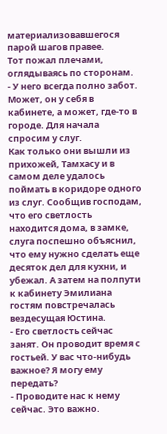материализовавшегося парой шагов правее.
Тот пожал плечами, оглядываясь по сторонам.
- У него всегда полно забот. Может, он у себя в кабинете, а может, где-то в городе. Для начала спросим у слуг.
Как только они вышли из прихожей, Тамхасу и в самом деле удалось поймать в коридоре одного из слуг. Сообщив господам, что его светлость находится дома, в замке, слуга поспешно объяснил, что ему нужно сделать еще десяток дел для кухни, и убежал. А затем на полпути к кабинету Эмилиана гостям повстречалась вездесущая Юстина.
- Его светлость сейчас занят. Он проводит время с гостьей. У вас что-нибудь важное? Я могу ему передать?
- Проводите нас к нему сейчас. Это важно.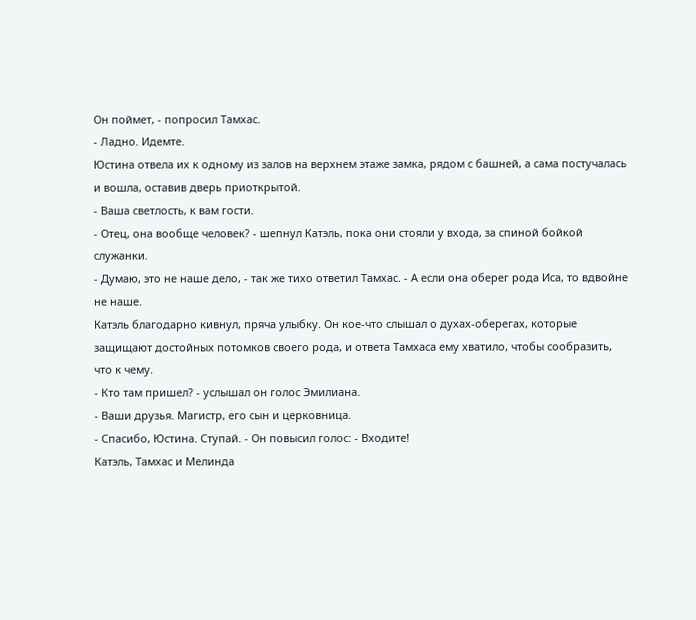Он поймет, - попросил Тамхас.
- Ладно. Идемте.
Юстина отвела их к одному из залов на верхнем этаже замка, рядом с башней, а сама постучалась и вошла, оставив дверь приоткрытой.
- Ваша светлость, к вам гости.
- Отец, она вообще человек? - шепнул Катэль, пока они стояли у входа, за спиной бойкой служанки.
- Думаю, это не наше дело, - так же тихо ответил Тамхас. - А если она оберег рода Иса, то вдвойне не наше.
Катэль благодарно кивнул, пряча улыбку. Он кое-что слышал о духах-оберегах, которые защищают достойных потомков своего рода, и ответа Тамхаса ему хватило, чтобы сообразить, что к чему.
- Кто там пришел? - услышал он голос Эмилиана.
- Ваши друзья. Магистр, его сын и церковница.
- Спасибо, Юстина. Ступай. - Он повысил голос: - Входите!
Катэль, Тамхас и Мелинда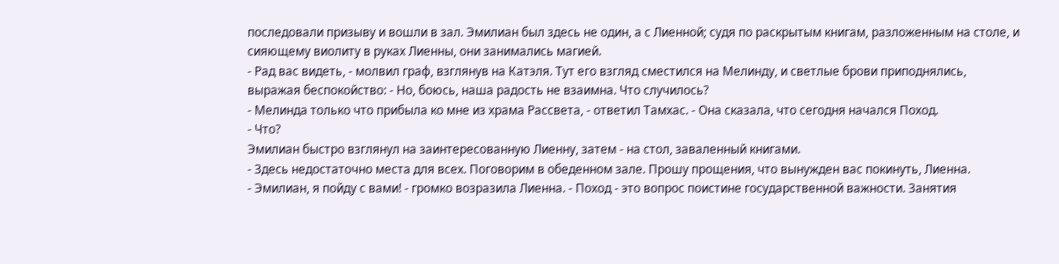последовали призыву и вошли в зал. Эмилиан был здесь не один, а с Лиенной; судя по раскрытым книгам, разложенным на столе, и сияющему виолиту в руках Лиенны, они занимались магией.
- Рад вас видеть, - молвил граф, взглянув на Катэля. Тут его взгляд сместился на Мелинду, и светлые брови приподнялись, выражая беспокойство: - Но, боюсь, наша радость не взаимна. Что случилось?
- Мелинда только что прибыла ко мне из храма Рассвета, - ответил Тамхас. - Она сказала, что сегодня начался Поход.
- Что?
Эмилиан быстро взглянул на заинтересованную Лиенну, затем - на стол, заваленный книгами.
- Здесь недостаточно места для всех. Поговорим в обеденном зале. Прошу прощения, что вынужден вас покинуть, Лиенна.
- Эмилиан, я пойду с вами! - громко возразила Лиенна. - Поход - это вопрос поистине государственной важности. Занятия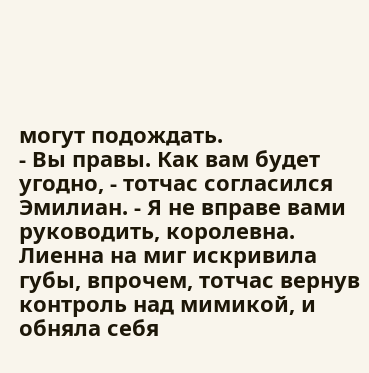могут подождать.
- Вы правы. Как вам будет угодно, - тотчас согласился Эмилиан. - Я не вправе вами руководить, королевна.
Лиенна на миг искривила губы, впрочем, тотчас вернув контроль над мимикой, и обняла себя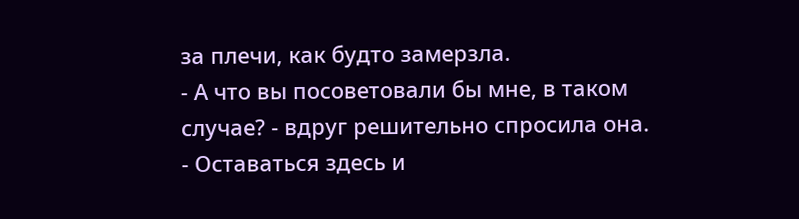за плечи, как будто замерзла.
- А что вы посоветовали бы мне, в таком случае? - вдруг решительно спросила она.
- Оставаться здесь и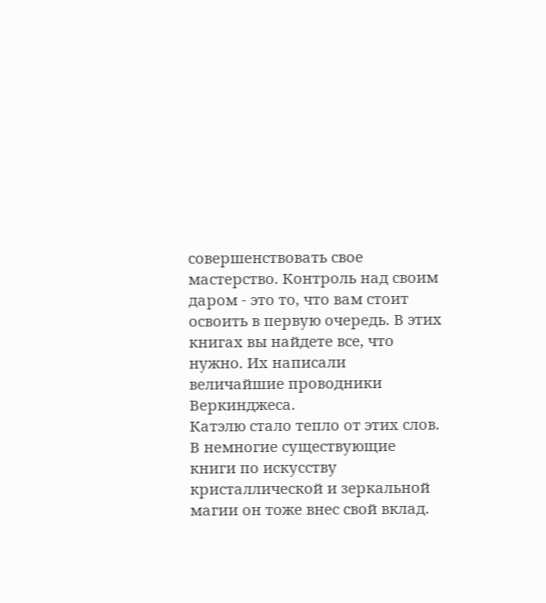совершенствовать свое мастерство. Контроль над своим даром - это то, что вам стоит освоить в первую очередь. В этих книгах вы найдете все, что нужно. Их написали величайшие проводники Веркинджеса.
Катэлю стало тепло от этих слов. В немногие существующие книги по искусству кристаллической и зеркальной магии он тоже внес свой вклад.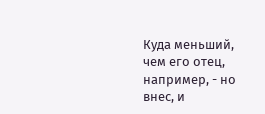Куда меньший, чем его отец, например, - но внес, и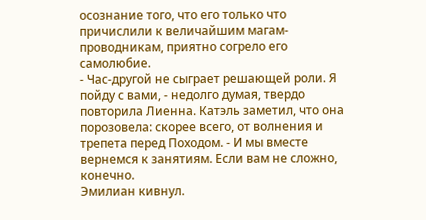осознание того, что его только что причислили к величайшим магам-проводникам, приятно согрело его самолюбие.
- Час-другой не сыграет решающей роли. Я пойду с вами, - недолго думая, твердо повторила Лиенна. Катэль заметил, что она порозовела: скорее всего, от волнения и трепета перед Походом. - И мы вместе вернемся к занятиям. Если вам не сложно, конечно.
Эмилиан кивнул.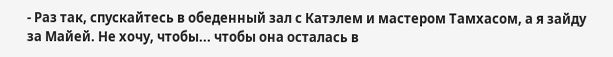- Раз так, спускайтесь в обеденный зал с Катэлем и мастером Тамхасом, а я зайду за Майей. Не хочу, чтобы... чтобы она осталась в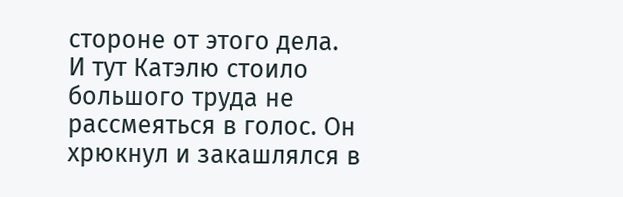стороне от этого дела.
И тут Катэлю стоило большого труда не рассмеяться в голос. Он хрюкнул и закашлялся в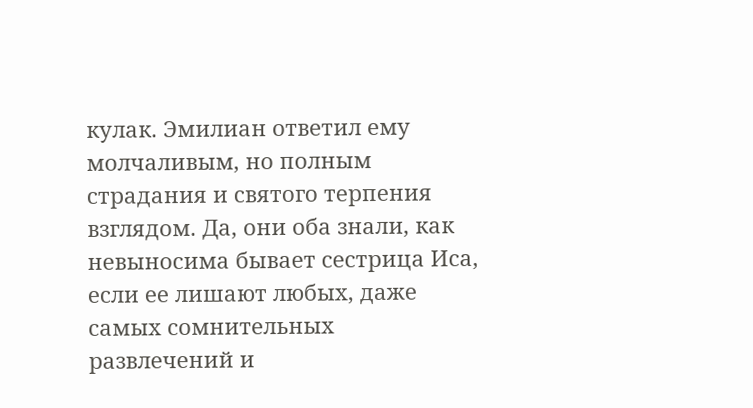кулак. Эмилиан ответил ему молчаливым, но полным страдания и святого терпения взглядом. Да, они оба знали, как невыносима бывает сестрица Иса, если ее лишают любых, даже самых сомнительных развлечений и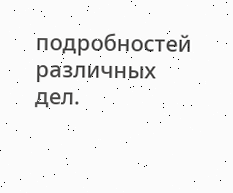подробностей различных дел.